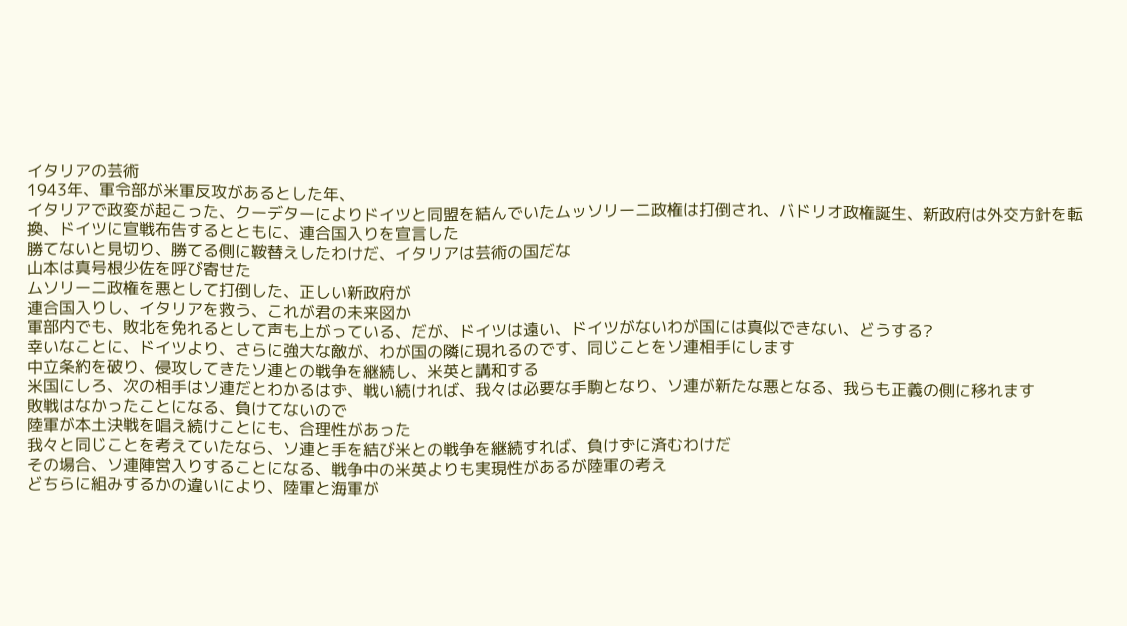イタリアの芸術
1943年、軍令部が米軍反攻があるとした年、
イタリアで政変が起こった、クーデターによりドイツと同盟を結んでいたムッソリーニ政権は打倒され、バドリオ政権誕生、新政府は外交方針を転換、ドイツに宣戦布告するとともに、連合国入りを宣言した
勝てないと見切り、勝てる側に鞍替えしたわけだ、イタリアは芸術の国だな
山本は真号根少佐を呼び寄せた
ムソリーニ政権を悪として打倒した、正しい新政府が
連合国入りし、イタリアを救う、これが君の未来図か
軍部内でも、敗北を免れるとして声も上がっている、だが、ドイツは遠い、ドイツがないわが国には真似できない、どうする?
幸いなことに、ドイツより、さらに強大な敵が、わが国の隣に現れるのです、同じことをソ連相手にします
中立条約を破り、侵攻してきたソ連との戦争を継続し、米英と講和する
米国にしろ、次の相手はソ連だとわかるはず、戦い続ければ、我々は必要な手駒となり、ソ連が新たな悪となる、我らも正義の側に移れます
敗戦はなかったことになる、負けてないので
陸軍が本土決戦を唱え続けことにも、合理性があった
我々と同じことを考えていたなら、ソ連と手を結び米との戦争を継続すれば、負けずに済むわけだ
その場合、ソ連陣営入りすることになる、戦争中の米英よりも実現性があるが陸軍の考え
どちらに組みするかの違いにより、陸軍と海軍が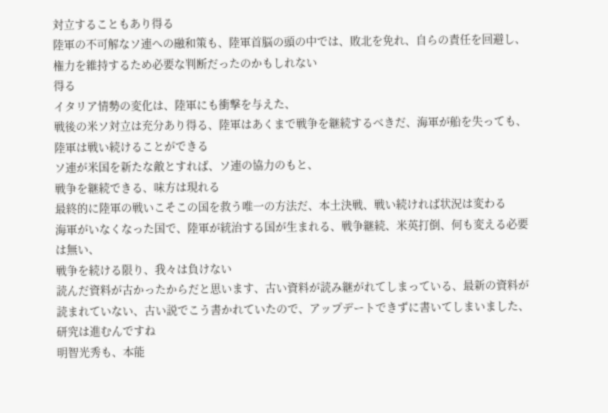対立することもあり得る
陸軍の不可解なソ連への融和策も、陸軍首脳の頭の中では、敗北を免れ、自らの責任を回避し、権力を維持するため必要な判断だったのかもしれない
得る
イタリア情勢の変化は、陸軍にも衝撃を与えた、
戦後の米ソ対立は充分あり得る、陸軍はあくまで戦争を継続するべきだ、海軍が船を失っても、陸軍は戦い続けることができる
ソ連が米国を新たな敵とすれば、ソ連の協力のもと、
戦争を継続できる、味方は現れる
最終的に陸軍の戦いこそこの国を救う唯一の方法だ、本土決戦、戦い続ければ状況は変わる
海軍がいなくなった国で、陸軍が統治する国が生まれる、戦争継続、米英打倒、何も変える必要は無い、
戦争を続ける限り、我々は負けない
読んだ資料が古かったからだと思います、古い資料が読み継がれてしまっている、最新の資料が読まれていない、古い説でこう書かれていたので、アップデートできずに書いてしまいました、研究は進むんですね
明智光秀も、本能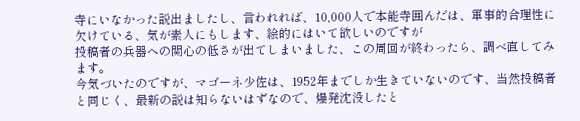寺にいなかった説出ましたし、言われれば、10,000人で本能寺囲んだは、軍事的合理性に欠けている、気が素人にもします、絵的にはいて欲しいのですが
投稿者の兵器への関心の低さが出てしまいました、この周回が終わったら、調べ直してみます。
今気づいたのですが、マゴーネ少佐は、1952年までしか生きていないのです、当然投稿者と同じく、最新の説は知らないはずなので、爆発沈没したと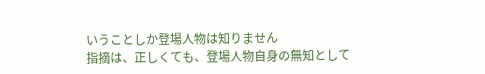いうことしか登場人物は知りません
指摘は、正しくても、登場人物自身の無知として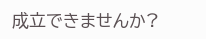成立できませんか?